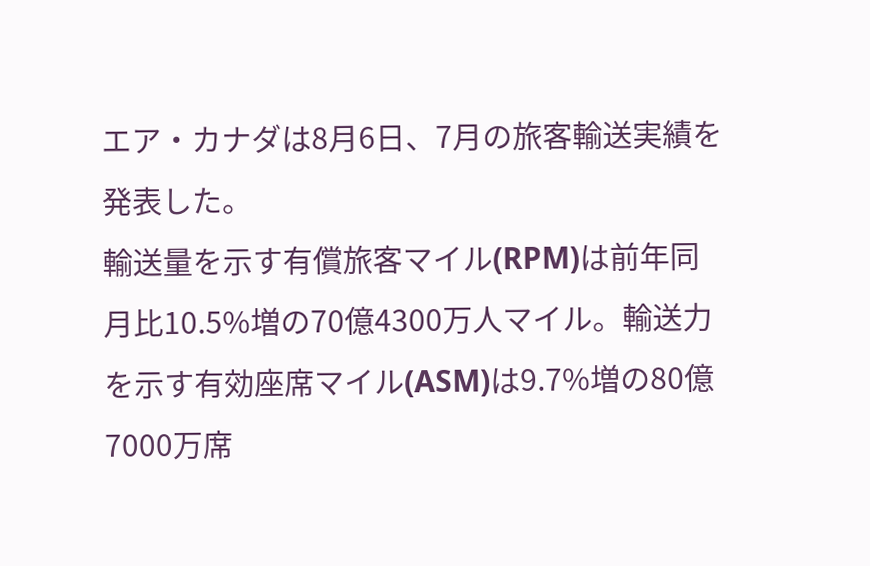エア・カナダは8月6日、7月の旅客輸送実績を発表した。
輸送量を示す有償旅客マイル(RPM)は前年同月比10.5%増の70億4300万人マイル。輸送力を示す有効座席マイル(ASM)は9.7%増の80億7000万席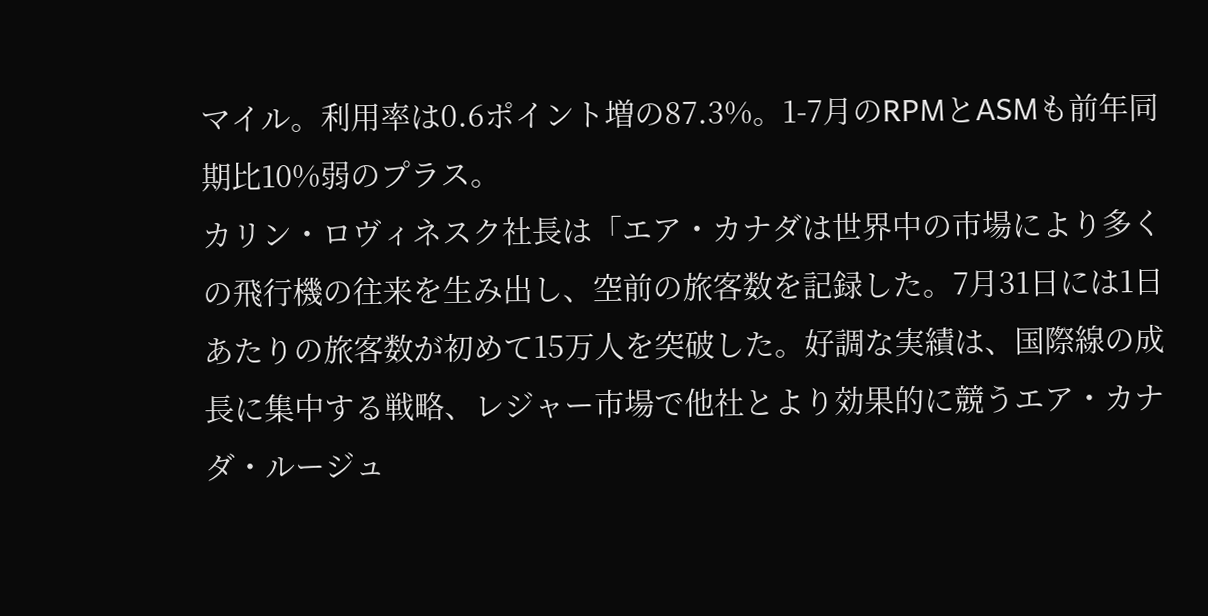マイル。利用率は0.6ポイント増の87.3%。1-7月のRPMとASMも前年同期比10%弱のプラス。
カリン・ロヴィネスク社長は「エア・カナダは世界中の市場により多くの飛行機の往来を生み出し、空前の旅客数を記録した。7月31日には1日あたりの旅客数が初めて15万人を突破した。好調な実績は、国際線の成長に集中する戦略、レジャー市場で他社とより効果的に競うエア・カナダ・ルージュ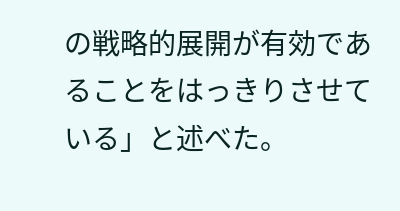の戦略的展開が有効であることをはっきりさせている」と述べた。